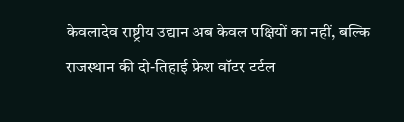केवलादेव राष्ट्रीय उद्यान अब केवल पक्षियों का नहीं, बल्कि राजस्थान की दो-तिहाई फ्रेश वॉटर टर्टल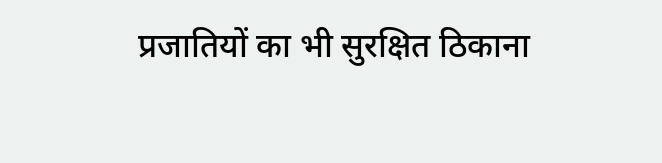प्रजातियों का भी सुरक्षित ठिकाना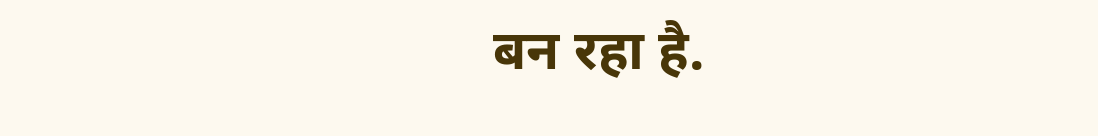बन रहा है.